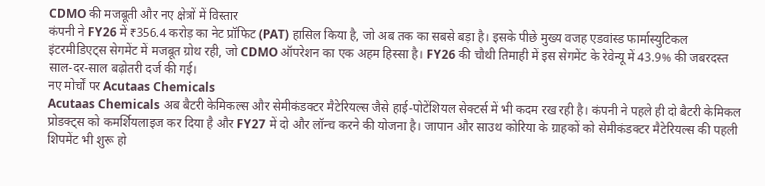CDMO की मजबूती और नए क्षेत्रों में विस्तार
कंपनी ने FY26 में ₹356.4 करोड़ का नेट प्रॉफिट (PAT) हासिल किया है, जो अब तक का सबसे बड़ा है। इसके पीछे मुख्य वजह एडवांस्ड फार्मास्युटिकल इंटरमीडिएट्स सेगमेंट में मजबूत ग्रोथ रही, जो CDMO ऑपरेशन का एक अहम हिस्सा है। FY26 की चौथी तिमाही में इस सेगमेंट के रेवेन्यू में 43.9% की जबरदस्त साल-दर-साल बढ़ोतरी दर्ज की गई।
नए मोर्चों पर Acutaas Chemicals
Acutaas Chemicals अब बैटरी केमिकल्स और सेमीकंडक्टर मैटेरियल्स जैसे हाई-पोटेंशियल सेक्टर्स में भी कदम रख रही है। कंपनी ने पहले ही दो बैटरी केमिकल प्रोडक्ट्स को कमर्शियलाइज कर दिया है और FY27 में दो और लॉन्च करने की योजना है। जापान और साउथ कोरिया के ग्राहकों को सेमीकंडक्टर मैटेरियल्स की पहली शिपमेंट भी शुरू हो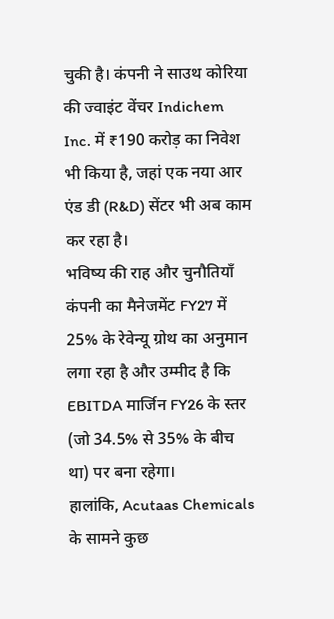चुकी है। कंपनी ने साउथ कोरिया की ज्वाइंट वेंचर Indichem Inc. में ₹190 करोड़ का निवेश भी किया है, जहां एक नया आर एंड डी (R&D) सेंटर भी अब काम कर रहा है।
भविष्य की राह और चुनौतियाँ
कंपनी का मैनेजमेंट FY27 में 25% के रेवेन्यू ग्रोथ का अनुमान लगा रहा है और उम्मीद है कि EBITDA मार्जिन FY26 के स्तर (जो 34.5% से 35% के बीच था) पर बना रहेगा।
हालांकि, Acutaas Chemicals के सामने कुछ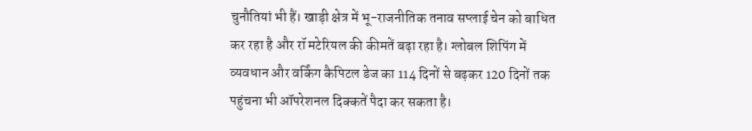चुनौतियां भी हैं। खाड़ी क्षेत्र में भू-राजनीतिक तनाव सप्लाई चेन को बाधित कर रहा है और रॉ मटेरियल की कीमतें बढ़ा रहा है। ग्लोबल शिपिंग में व्यवधान और वर्किंग कैपिटल डेज का 114 दिनों से बढ़कर 120 दिनों तक पहुंचना भी ऑपरेशनल दिक्कतें पैदा कर सकता है।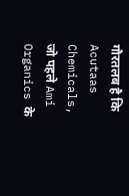गौरतलब है कि Acutaas Chemicals, जो पहले Ami Organics के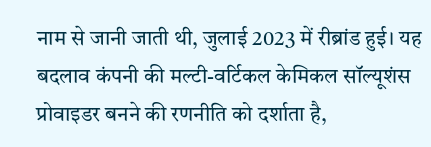नाम से जानी जाती थी, जुलाई 2023 में रीब्रांड हुई। यह बदलाव कंपनी की मल्टी-वर्टिकल केमिकल सॉल्यूशंस प्रोवाइडर बनने की रणनीति को दर्शाता है,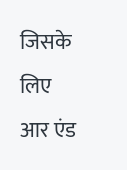जिसके लिए आर एंड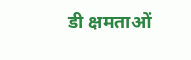डी क्षमताओं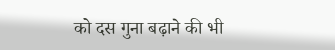को दस गुना बढ़ाने की भी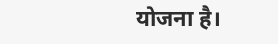योजना है।